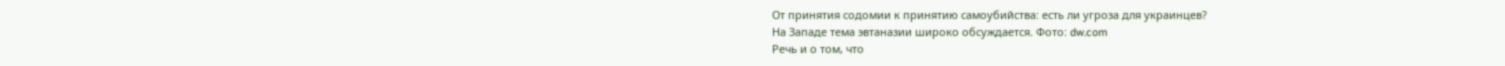От принятия содомии к принятию самоубийства: есть ли угроза для украинцев?
На Западе тема эвтаназии широко обсуждается. Фото: dw.com
Речь и о том, что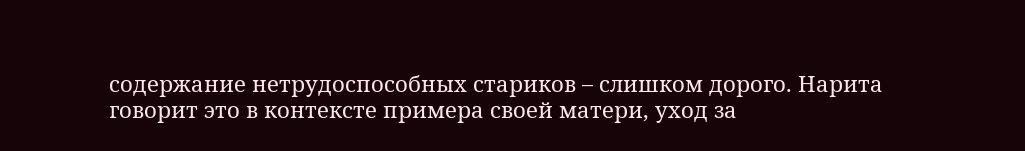содержание нетрудоспособных стариков – слишком дорого. Нарита говорит это в контексте примера своей матери, уход за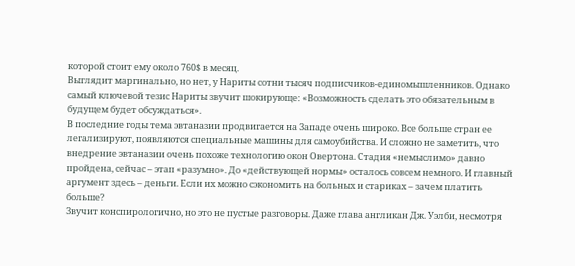которой стоит ему около 760$ в месяц.
Выглядит маргинально, но нет, у Нариты сотни тысяч подписчиков-единомышленников. Однако самый ключевой тезис Нариты звучит шокирующе: «Возможность сделать это обязательным в будущем будет обсуждаться».
В последние годы тема эвтаназии продвигается на Западе очень широко. Все больше стран ее легализируют, появляются специальные машины для самоубийства. И сложно не заметить, что внедрение эвтаназии очень похоже технологию окон Овертона. Стадия «немыслимо» давно пройдена, сейчас – этап «разумно». До «действующей нормы» осталось совсем немного. И главный аргумент здесь – деньги. Если их можно сэкономить на больных и стариках – зачем платить больше?
Звучит конспирологично, но это не пустые разговоры. Даже глава англикан Дж. Уэлби, несмотря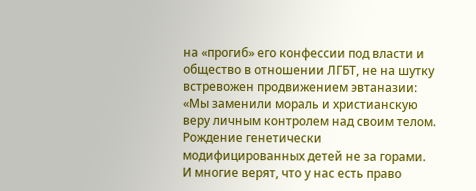на «прогиб» его конфессии под власти и общество в отношении ЛГБТ, не на шутку встревожен продвижением эвтаназии: «Мы заменили мораль и христианскую веру личным контролем над своим телом. Рождение генетически модифицированных детей не за горами. И многие верят, что у нас есть право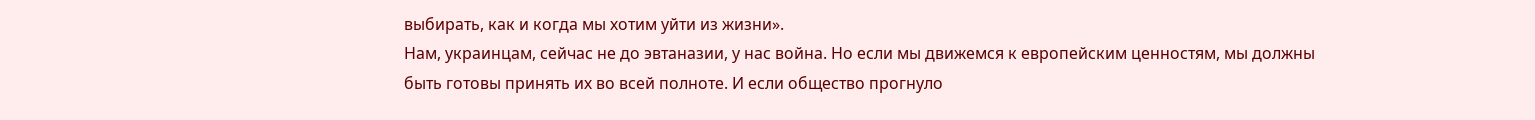выбирать, как и когда мы хотим уйти из жизни».
Нам, украинцам, сейчас не до эвтаназии, у нас война. Но если мы движемся к европейским ценностям, мы должны быть готовы принять их во всей полноте. И если общество прогнуло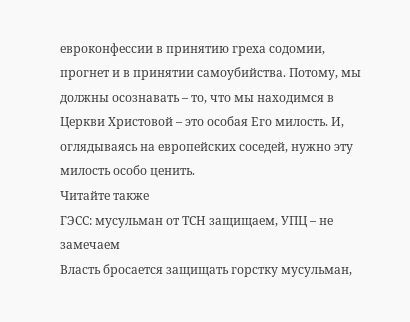евроконфессии в принятию греха содомии, прогнет и в принятии самоубийства. Потому, мы должны осознавать – то, что мы находимся в Церкви Христовой – это особая Его милость. И, оглядываясь на европейских соседей, нужно эту милость особо ценить.
Читайте также
ГЭСС: мусульман от ТСН защищаем, УПЦ – не замечаем
Власть бросается защищать горстку мусульман,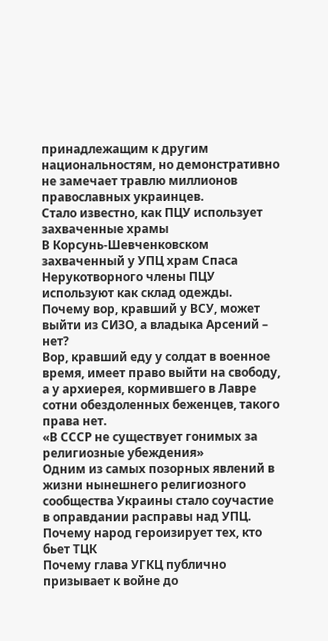принадлежащим к другим национальностям, но демонстративно не замечает травлю миллионов православных украинцев.
Стало известно, как ПЦУ использует захваченные храмы
В Корсунь-Шевченковском захваченный у УПЦ храм Спаса Нерукотворного члены ПЦУ используют как склад одежды.
Почему вор, кравший у ВСУ, может выйти из СИЗО, а владыка Арсений – нет?
Вор, кравший еду у солдат в военное время, имеет право выйти на свободу, а у архиерея, кормившего в Лавре сотни обездоленных беженцев, такого права нет.
«В СССР не существует гонимых за религиозные убеждения»
Одним из самых позорных явлений в жизни нынешнего религиозного сообщества Украины стало соучастие в оправдании расправы над УПЦ.
Почему народ героизирует тех, кто бьет ТЦК
Почему глава УГКЦ публично призывает к войне до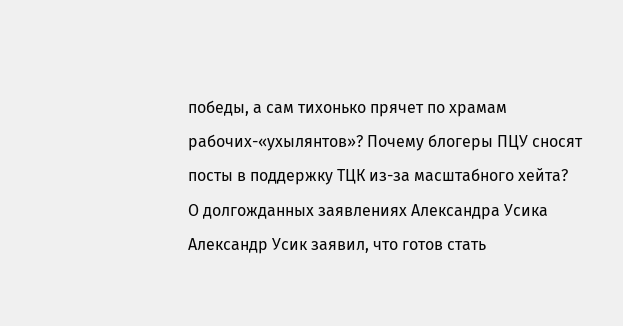победы, а сам тихонько прячет по храмам рабочих-«ухылянтов»? Почему блогеры ПЦУ сносят посты в поддержку ТЦК из-за масштабного хейта?
О долгожданных заявлениях Александра Усика
Александр Усик заявил, что готов стать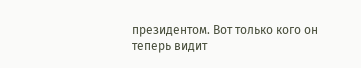президентом. Вот только кого он теперь видит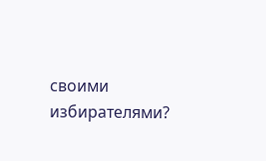своими избирателями?